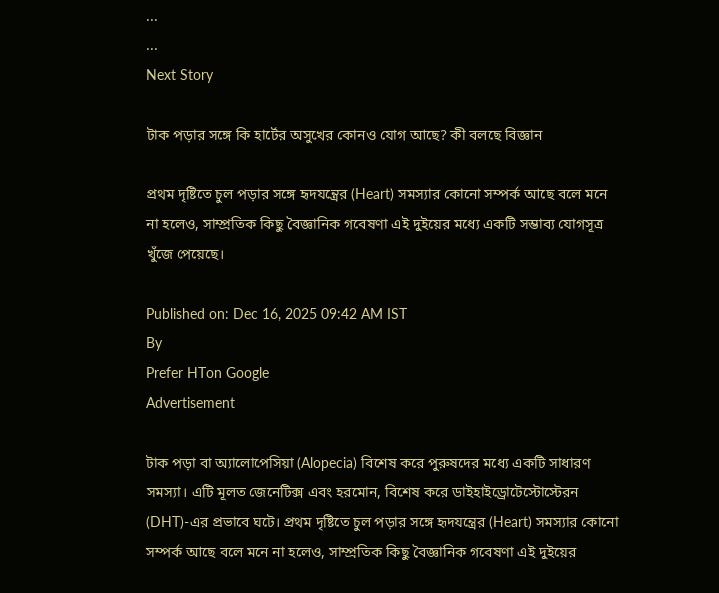...
...
Next Story

টাক পড়ার সঙ্গে কি হার্টের অসুখের কোনও যোগ আছে? কী বলছে বিজ্ঞান

প্রথম দৃষ্টিতে চুল পড়ার সঙ্গে হৃদযন্ত্রের (Heart) সমস্যার কোনো সম্পর্ক আছে বলে মনে না হলেও, সাম্প্রতিক কিছু বৈজ্ঞানিক গবেষণা এই দুইয়ের মধ্যে একটি সম্ভাব্য যোগসূত্র খুঁজে পেয়েছে।

Published on: Dec 16, 2025 09:42 AM IST
By
Prefer HTon Google
Advertisement

টাক পড়া বা অ্যালোপেসিয়া (Alopecia) বিশেষ করে পুরুষদের মধ্যে একটি সাধারণ সমস্যা। এটি মূলত জেনেটিক্স এবং হরমোন, বিশেষ করে ডাইহাইড্রোটেস্টোস্টেরন (DHT)-এর প্রভাবে ঘটে। প্রথম দৃষ্টিতে চুল পড়ার সঙ্গে হৃদযন্ত্রের (Heart) সমস্যার কোনো সম্পর্ক আছে বলে মনে না হলেও, সাম্প্রতিক কিছু বৈজ্ঞানিক গবেষণা এই দুইয়ের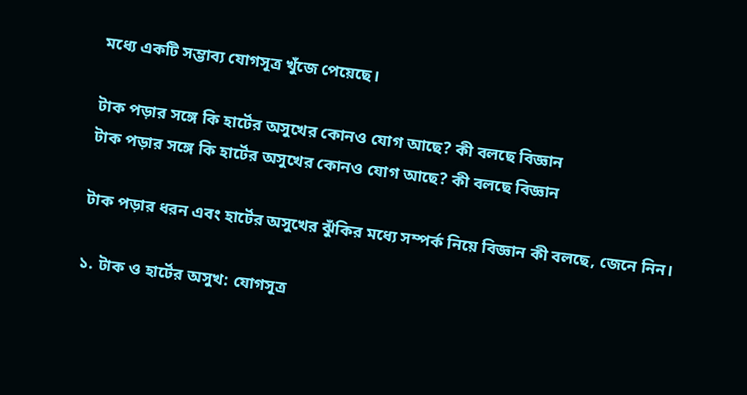মধ্যে একটি সম্ভাব্য যোগসূত্র খুঁজে পেয়েছে।

টাক পড়ার সঙ্গে কি হার্টের অসুখের কোনও যোগ আছে? কী বলছে বিজ্ঞান
টাক পড়ার সঙ্গে কি হার্টের অসুখের কোনও যোগ আছে? কী বলছে বিজ্ঞান

টাক পড়ার ধরন এবং হার্টের অসুখের ঝুঁকির মধ্যে সম্পর্ক নিয়ে বিজ্ঞান কী বলছে, জেনে নিন।

১. টাক ও হার্টের অসুখ: যোগসূত্র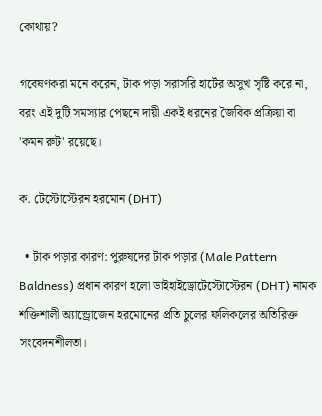কোথায়?

গবেষণকরা মনে করেন, টাক পড়া সরাসরি হার্টের অসুখ সৃষ্টি করে না, বরং এই দুটি সমস্যার পেছনে দায়ী একই ধরনের জৈবিক প্রক্রিয়া বা 'কমন রুট' রয়েছে।

ক. টেস্টোস্টেরন হরমোন (DHT)

  • টাক পড়ার কারণ: পুরুষদের টাক পড়ার (Male Pattern Baldness) প্রধান কারণ হলো ডাইহাইড্রোটেস্টোস্টেরন (DHT) নামক শক্তিশালী অ্যান্ড্রোজেন হরমোনের প্রতি চুলের ফলিকলের অতিরিক্ত সংবেদনশীলতা।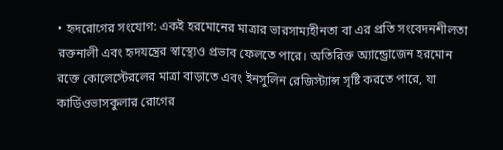• হৃদরোগের সংযোগ: একই হরমোনের মাত্রার ভারসাম্যহীনতা বা এর প্রতি সংবেদনশীলতা রক্তনালী এবং হৃদযন্ত্রের স্বাস্থ্যেও প্রভাব ফেলতে পারে। অতিরিক্ত অ্যান্ড্রোজেন হরমোন রক্তে কোলেস্টেরলের মাত্রা বাড়াতে এবং ইনসুলিন রেজিস্ট্যান্স সৃষ্টি করতে পারে, যা কার্ডিওভাসকুলার রোগের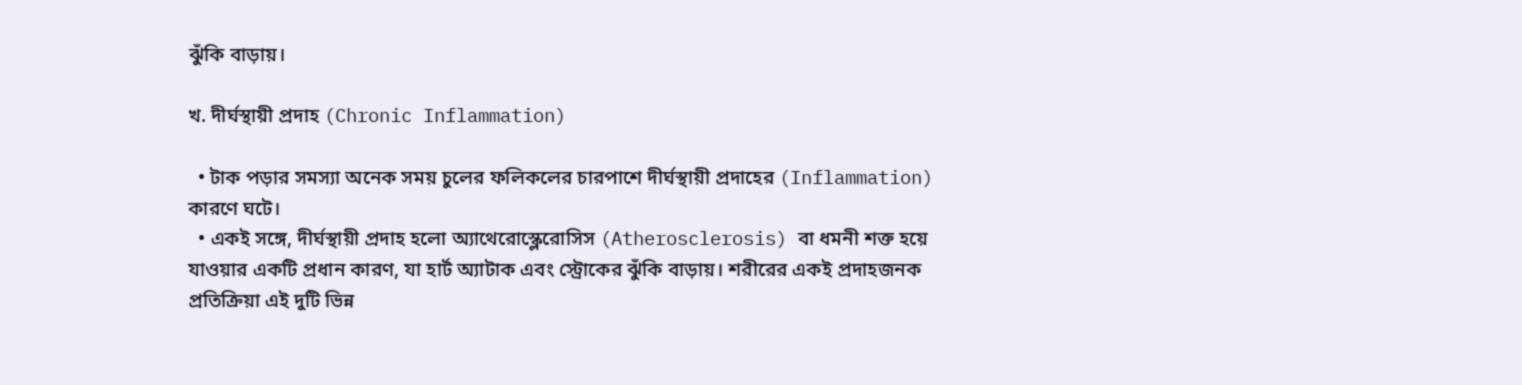ঝুঁকি বাড়ায়।

খ. দীর্ঘস্থায়ী প্রদাহ (Chronic Inflammation)

  • টাক পড়ার সমস্যা অনেক সময় চুলের ফলিকলের চারপাশে দীর্ঘস্থায়ী প্রদাহের (Inflammation) কারণে ঘটে।
  • একই সঙ্গে, দীর্ঘস্থায়ী প্রদাহ হলো অ্যাথেরোস্ক্লেরোসিস (Atherosclerosis) বা ধমনী শক্ত হয়ে যাওয়ার একটি প্রধান কারণ, যা হার্ট অ্যাটাক এবং স্ট্রোকের ঝুঁকি বাড়ায়। শরীরের একই প্রদাহজনক প্রতিক্রিয়া এই দুটি ভিন্ন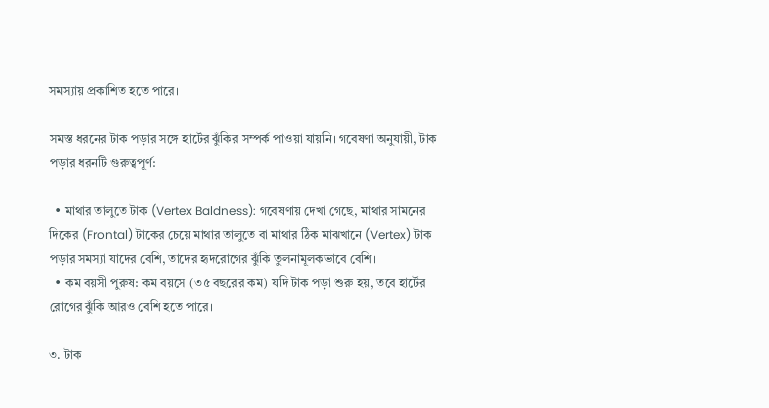সমস্যায় প্রকাশিত হতে পারে।

সমস্ত ধরনের টাক পড়ার সঙ্গে হার্টের ঝুঁকির সম্পর্ক পাওয়া যায়নি। গবেষণা অনুযায়ী, টাক পড়ার ধরনটি গুরুত্বপূর্ণ:

  • মাথার তালুতে টাক (Vertex Baldness): গবেষণায় দেখা গেছে, মাথার সামনের দিকের (Frontal) টাকের চেয়ে মাথার তালুতে বা মাথার ঠিক মাঝখানে (Vertex) টাক পড়ার সমস্যা যাদের বেশি, তাদের হৃদরোগের ঝুঁকি তুলনামূলকভাবে বেশি।
  • কম বয়সী পুরুষ: কম বয়সে (৩৫ বছরের কম) যদি টাক পড়া শুরু হয়, তবে হার্টের রোগের ঝুঁকি আরও বেশি হতে পারে।

৩. টাক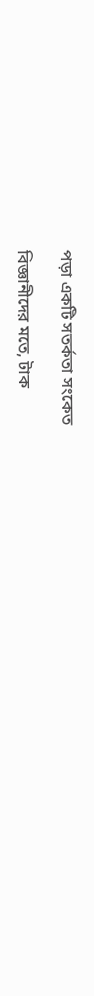পড়া একটি সতর্কতা সংকেত

বিজ্ঞানীদের মতে, টাক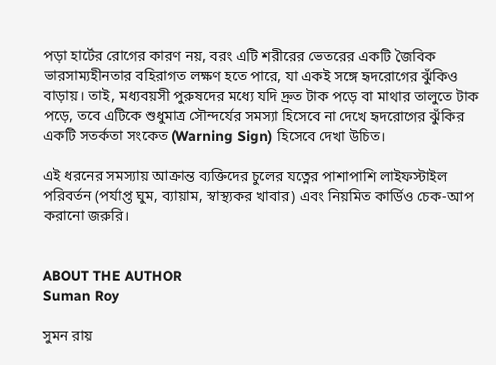পড়া হার্টের রোগের কারণ নয়, বরং এটি শরীরের ভেতরের একটি জৈবিক ভারসাম্যহীনতার বহিরাগত লক্ষণ হতে পারে, যা একই সঙ্গে হৃদরোগের ঝুঁকিও বাড়ায়। তাই, মধ্যবয়সী পুরুষদের মধ্যে যদি দ্রুত টাক পড়ে বা মাথার তালুতে টাক পড়ে, তবে এটিকে শুধুমাত্র সৌন্দর্যের সমস্যা হিসেবে না দেখে হৃদরোগের ঝুঁকির একটি সতর্কতা সংকেত (Warning Sign) হিসেবে দেখা উচিত।

এই ধরনের সমস্যায় আক্রান্ত ব্যক্তিদের চুলের যত্নের পাশাপাশি লাইফস্টাইল পরিবর্তন (পর্যাপ্ত ঘুম, ব্যায়াম, স্বাস্থ্যকর খাবার) এবং নিয়মিত কার্ডিও চেক-আপ করানো জরুরি।


ABOUT THE AUTHOR
Suman Roy

সুমন রায়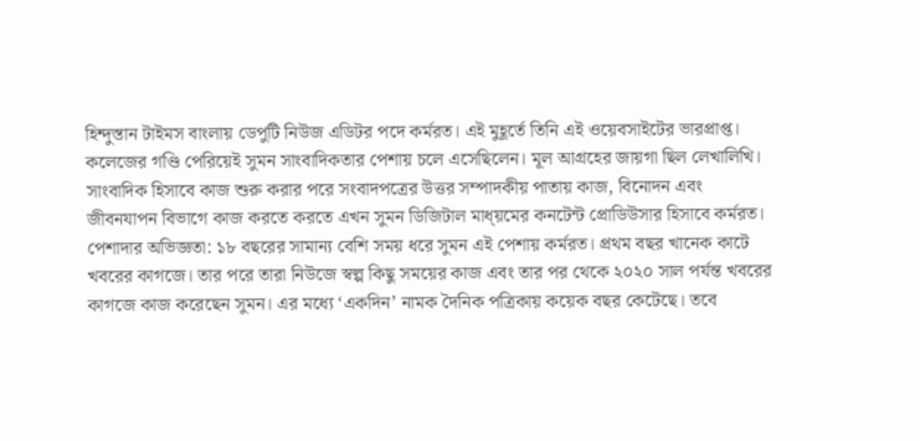হিন্দুস্তান টাইমস বাংলায় ডেপুটি নিউজ এডিটর পদে কর্মরত। এই মুহূর্তে তিনি এই ওয়েবসাইটের ভারপ্রাপ্ত। কলেজের গণ্ডি পেরিয়েই সুমন সাংবাদিকতার পেশায় চলে এসেছিলেন। মূল আগ্রহের জায়গা ছিল লেখালিখি। সাংবাদিক হিসাবে কাজ শুরু করার পরে সংবাদপত্রের উত্তর সম্পাদকীয় পাতায় কাজ, বিনোদন এবং জীবনযাপন বিভাগে কাজ করতে করতে এখন সুমন ডিজিটাল মাধ্য়মের কনটেন্ট প্রোডিউসার হিসাবে কর্মরত। পেশাদার অভিজ্ঞতা: ১৮ বছরের সামান্য বেশি সময় ধরে সুমন এই পেশায় কর্মরত। প্রথম বছর খানেক কাটে খবরের কাগজে। তার পরে তারা নিউজে স্বল্প কিছু সময়ের কাজ এবং তার পর থেকে ২০২০ সাল পর্যন্ত খবরের কাগজে কাজ করেছেন সুমন। এর মধ্যে ‘একদিন’ নামক দৈনিক পত্রিকায় কয়েক বছর কেটেছে। তবে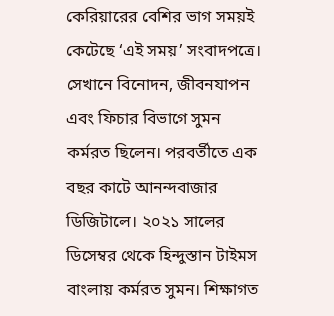কেরিয়ারের বেশির ভাগ সময়ই কেটেছে ‘এই সময়’ সংবাদপত্রে। সেখানে বিনোদন, জীবনযাপন এবং ফিচার বিভাগে সুমন কর্মরত ছিলেন। পরবর্তীতে এক বছর কাটে আনন্দবাজার ডিজিটালে। ২০২১ সালের ডিসেম্বর থেকে হিন্দুস্তান টাইমস বাংলায় কর্মরত সুমন। শিক্ষাগত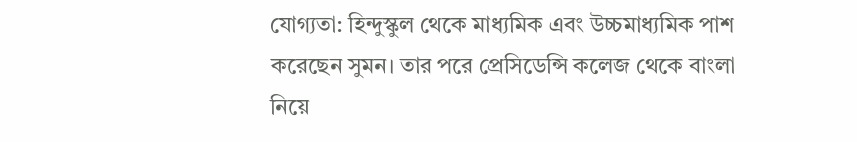যোগ্যতা: হিন্দুস্কুল থেকে মাধ্যমিক এবং উচ্চমাধ্যমিক পাশ করেছেন সুমন। তার পরে প্রেসিডেন্সি কলেজ থেকে বাংলা নিয়ে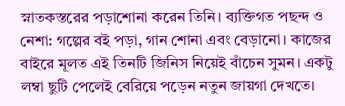স্নাতকস্তরের পড়াশোনা করেন তিনি। ব্যক্তিগত পছন্দ ও নেশা: গল্পের বই পড়া, গান শোনা এবং বেড়ানো। কাজের বাইরে মূলত এই তিনটি জিনিস নিয়েই বাঁচেন সুমন। একটু লম্বা ছুটি পেলেই বেরিয়ে পড়েন নতুন জায়গা দেখতে।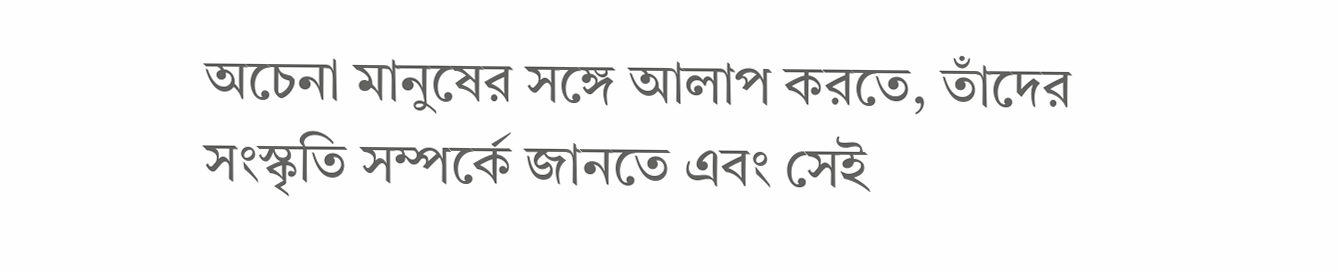অচেনা মানুষের সঙ্গে আলাপ করতে, তাঁদের সংস্কৃতি সম্পর্কে জানতে এবং সেই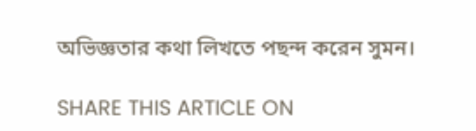অভিজ্ঞতার কথা লিখতে পছন্দ করেন সুমন।

SHARE THIS ARTICLE ON